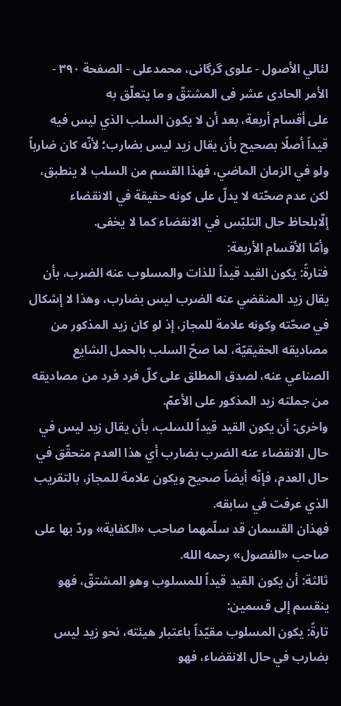لئالي الأصول - علوی گرگانی، محمدعلی - الصفحة ٣٩٠ - الأمر الحادی عشر فی المشتقّ و ما یتعلّق به
على أقسام أربعة، بعد أن لا يكون السلب الذي ليس فيه قيداً أصلًا بصحيح بأن يقال زيد ليس بضارب؛ لأنّه كان ضارباً ولو في الزمان الماضي، فهذا القسم من السلب لا ينطبق، لكن عدم صحّته لا يدلّ على كونه حقيقة في الانقضاء إلّابلحاظ حال التلبّس في الانقضاء كما لا يخفى.
وأمّا الأقسام الأربعة:
فتارةً: يكون القيد قيداً للذات والمسلوب عنه الضرب، بأن يقال زيد المنقضي عنه الضرب ليس بضارب، وهذا لا إشكال في صحّته وكونه علامة للمجاز، إذ لو كان زيد المذكور من مصاديقه الحقيقيّة، لما صحّ السلب بالحمل الشايع الصناعي عنه، لصدق المطلق على كلّ فرد فرد من مصاديقه من جملته زيد المذكور على الأعمّ.
واخرى: أن يكون القيد قيداً للسلب، بأن يقال زيد ليس في حال الانقضاء عنه الضرب بضارب أي هذا العدم متحقّق في حال العدم، فإنّه أيضاً صحيح ويكون علامة للمجاز، بالتقريب الذي عرفت في سابقه.
فهذان القسمان قد سلّمهما صاحب «الكفاية» وردّ بها على صاحب «الفصول» رحمه الله.
ثالثة: أن يكون القيد قيداً للمسلوب وهو المشتقّ، فهو ينقسم إلى قسمين:
تارةً: يكون المسلوب مقيّداً باعتبار هيئته، نحو زيد ليس بضارب في حال الانقضاء، فهو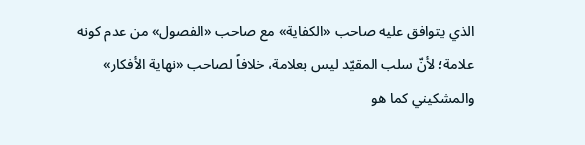الذي يتوافق عليه صاحب «الكفاية» مع صاحب «الفصول» من عدم كونه علامة؛ لأنّ سلب المقيّد ليس بعلامة، خلافاً لصاحب «نهاية الأفكار» والمشكيني كما هو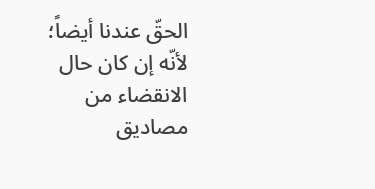الحقّ عندنا أيضاً؛ لأنّه إن كان حال الانقضاء من مصاديق